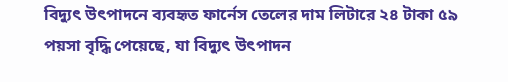বিদ্যুৎ উৎপাদনে ব্যবহৃত ফার্নেস তেলের দাম লিটারে ২৪ টাকা ৫৯ পয়সা বৃদ্ধি পেয়েছে, যা বিদ্যুৎ উৎপাদন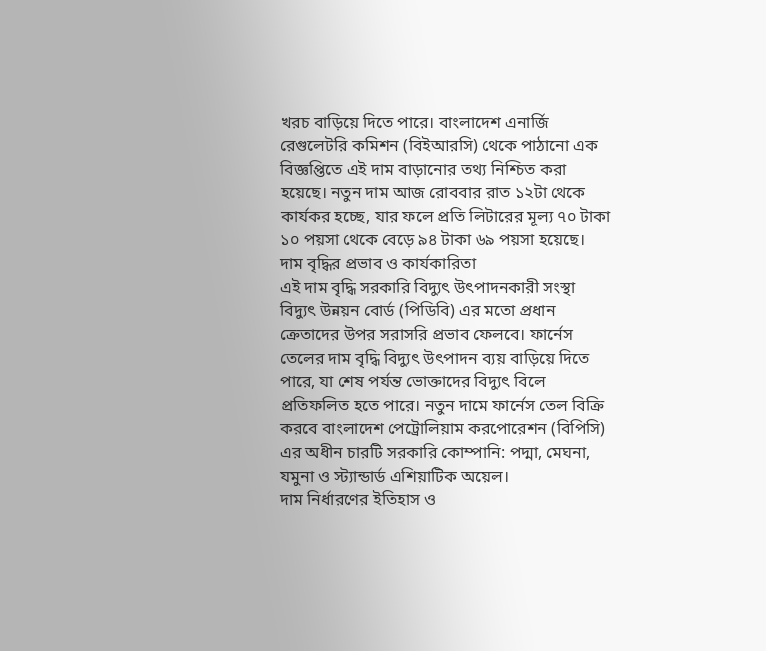খরচ বাড়িয়ে দিতে পারে। বাংলাদেশ এনার্জি রেগুলেটরি কমিশন (বিইআরসি) থেকে পাঠানো এক বিজ্ঞপ্তিতে এই দাম বাড়ানোর তথ্য নিশ্চিত করা হয়েছে। নতুন দাম আজ রোববার রাত ১২টা থেকে কার্যকর হচ্ছে, যার ফলে প্রতি লিটারের মূল্য ৭০ টাকা ১০ পয়সা থেকে বেড়ে ৯৪ টাকা ৬৯ পয়সা হয়েছে।
দাম বৃদ্ধির প্রভাব ও কার্যকারিতা
এই দাম বৃদ্ধি সরকারি বিদ্যুৎ উৎপাদনকারী সংস্থা বিদ্যুৎ উন্নয়ন বোর্ড (পিডিবি) এর মতো প্রধান ক্রেতাদের উপর সরাসরি প্রভাব ফেলবে। ফার্নেস তেলের দাম বৃদ্ধি বিদ্যুৎ উৎপাদন ব্যয় বাড়িয়ে দিতে পারে, যা শেষ পর্যন্ত ভোক্তাদের বিদ্যুৎ বিলে প্রতিফলিত হতে পারে। নতুন দামে ফার্নেস তেল বিক্রি করবে বাংলাদেশ পেট্রোলিয়াম করপোরেশন (বিপিসি) এর অধীন চারটি সরকারি কোম্পানি: পদ্মা, মেঘনা, যমুনা ও স্ট্যান্ডার্ড এশিয়াটিক অয়েল।
দাম নির্ধারণের ইতিহাস ও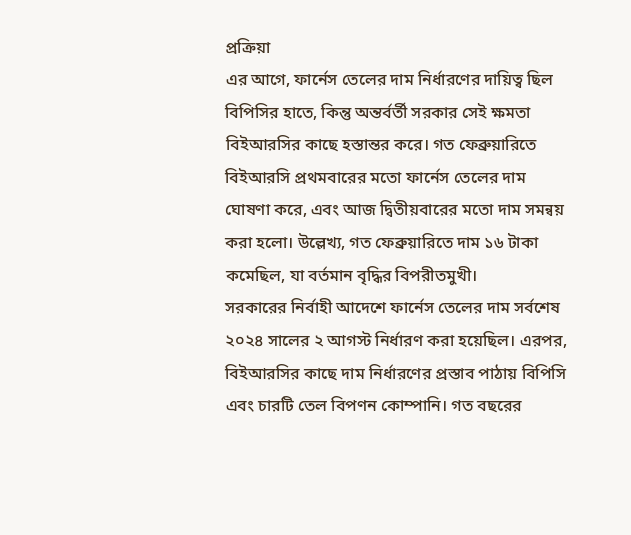প্রক্রিয়া
এর আগে, ফার্নেস তেলের দাম নির্ধারণের দায়িত্ব ছিল বিপিসির হাতে, কিন্তু অন্তর্বর্তী সরকার সেই ক্ষমতা বিইআরসির কাছে হস্তান্তর করে। গত ফেব্রুয়ারিতে বিইআরসি প্রথমবারের মতো ফার্নেস তেলের দাম ঘোষণা করে, এবং আজ দ্বিতীয়বারের মতো দাম সমন্বয় করা হলো। উল্লেখ্য, গত ফেব্রুয়ারিতে দাম ১৬ টাকা কমেছিল, যা বর্তমান বৃদ্ধির বিপরীতমুখী।
সরকারের নির্বাহী আদেশে ফার্নেস তেলের দাম সর্বশেষ ২০২৪ সালের ২ আগস্ট নির্ধারণ করা হয়েছিল। এরপর, বিইআরসির কাছে দাম নির্ধারণের প্রস্তাব পাঠায় বিপিসি এবং চারটি তেল বিপণন কোম্পানি। গত বছরের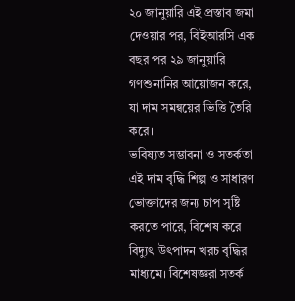২০ জানুয়ারি এই প্রস্তাব জমা দেওয়ার পর, বিইআরসি এক বছর পর ২৯ জানুয়ারি গণশুনানির আয়োজন করে, যা দাম সমন্বয়ের ভিত্তি তৈরি করে।
ভবিষ্যত সম্ভাবনা ও সতর্কতা
এই দাম বৃদ্ধি শিল্প ও সাধারণ ভোক্তাদের জন্য চাপ সৃষ্টি করতে পারে, বিশেষ করে বিদ্যুৎ উৎপাদন খরচ বৃদ্ধির মাধ্যমে। বিশেষজ্ঞরা সতর্ক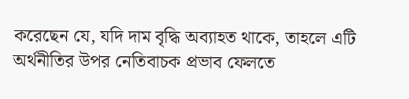করেছেন যে, যদি দাম বৃদ্ধি অব্যাহত থাকে, তাহলে এটি অর্থনীতির উপর নেতিবাচক প্রভাব ফেলতে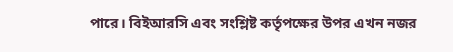পারে। বিইআরসি এবং সংশ্লিষ্ট কর্তৃপক্ষের উপর এখন নজর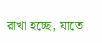রাখা হচ্ছে, যাতে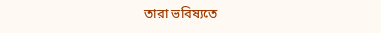তারা ভবিষ্যতে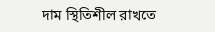দাম স্থিতিশীল রাখতে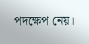পদক্ষেপ নেয়।